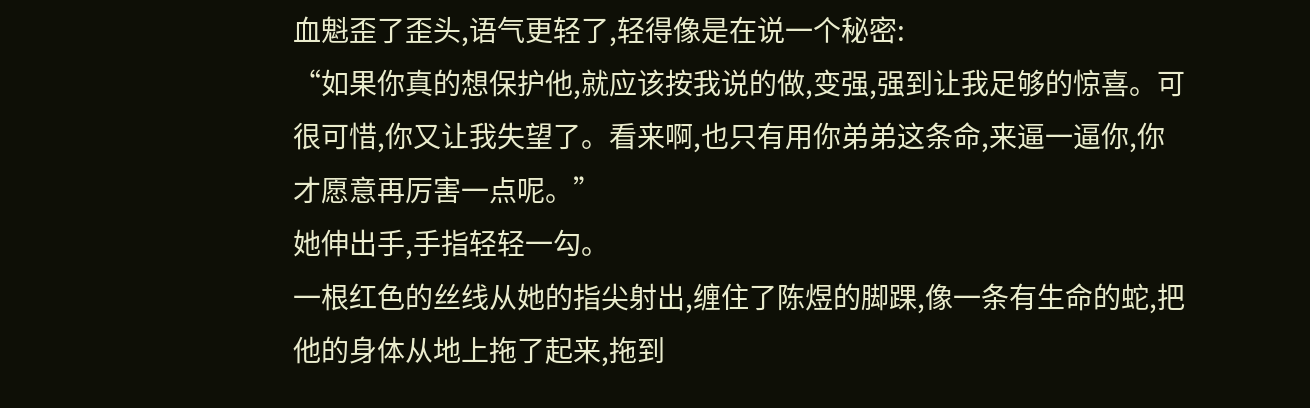血魁歪了歪头,语气更轻了,轻得像是在说一个秘密:
“如果你真的想保护他,就应该按我说的做,变强,强到让我足够的惊喜。可很可惜,你又让我失望了。看来啊,也只有用你弟弟这条命,来逼一逼你,你才愿意再厉害一点呢。”
她伸出手,手指轻轻一勾。
一根红色的丝线从她的指尖射出,缠住了陈煜的脚踝,像一条有生命的蛇,把他的身体从地上拖了起来,拖到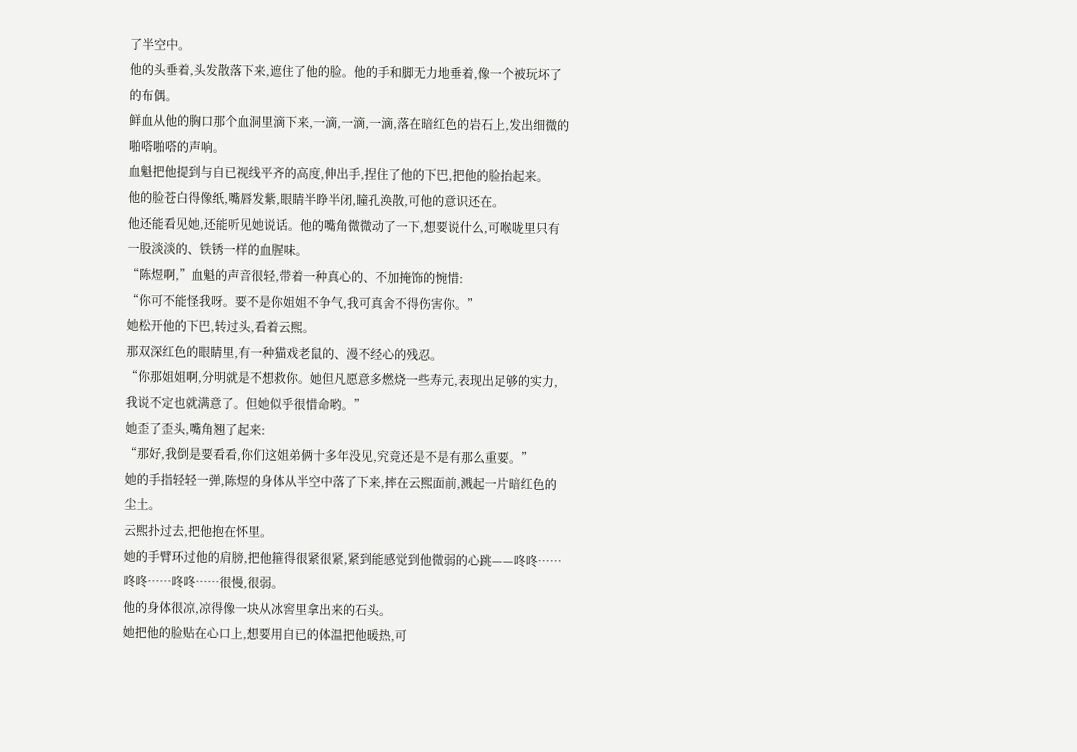了半空中。
他的头垂着,头发散落下来,遮住了他的脸。他的手和脚无力地垂着,像一个被玩坏了的布偶。
鲜血从他的胸口那个血洞里滴下来,一滴,一滴,一滴,落在暗红色的岩石上,发出细微的啪嗒啪嗒的声响。
血魁把他提到与自已视线平齐的高度,伸出手,捏住了他的下巴,把他的脸抬起来。
他的脸苍白得像纸,嘴唇发紫,眼睛半睁半闭,瞳孔涣散,可他的意识还在。
他还能看见她,还能听见她说话。他的嘴角微微动了一下,想要说什么,可喉咙里只有一股淡淡的、铁锈一样的血腥味。
“陈煜啊,”血魁的声音很轻,带着一种真心的、不加掩饰的惋惜:
“你可不能怪我呀。要不是你姐姐不争气,我可真舍不得伤害你。”
她松开他的下巴,转过头,看着云熙。
那双深红色的眼睛里,有一种猫戏老鼠的、漫不经心的残忍。
“你那姐姐啊,分明就是不想救你。她但凡愿意多燃烧一些寿元,表现出足够的实力,我说不定也就满意了。但她似乎很惜命哟。”
她歪了歪头,嘴角翘了起来:
“那好,我倒是要看看,你们这姐弟俩十多年没见,究竟还是不是有那么重要。”
她的手指轻轻一弹,陈煜的身体从半空中落了下来,摔在云熙面前,溅起一片暗红色的尘土。
云熙扑过去,把他抱在怀里。
她的手臂环过他的肩膀,把他箍得很紧很紧,紧到能感觉到他微弱的心跳——咚咚……咚咚……咚咚……很慢,很弱。
他的身体很凉,凉得像一块从冰窖里拿出来的石头。
她把他的脸贴在心口上,想要用自已的体温把他暖热,可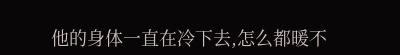他的身体一直在冷下去,怎么都暖不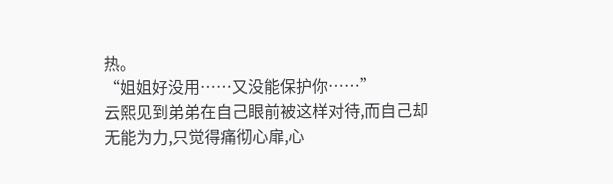热。
“姐姐好没用……又没能保护你……”
云熙见到弟弟在自己眼前被这样对待,而自己却无能为力,只觉得痛彻心扉,心